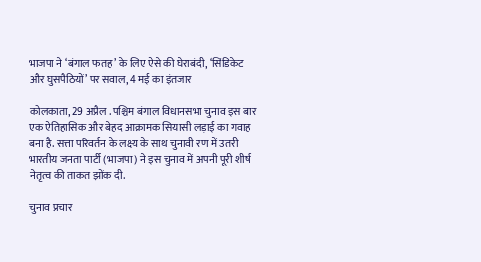भाजपा ने ‘बंगाल फतह’ के लिए ऐसे की घेराबंदी, ‘सिंडिकेट और घुसपैठियों’ पर सवाल, 4 मई का इंतजार

कोलकाता, 29 अप्रैल . पश्चिम बंगाल विधानसभा चुनाव इस बार एक ऐतिहासिक और बेहद आक्रामक सियासी लड़ाई का गवाह बना है. सत्ता परिवर्तन के लक्ष्य के साथ चुनावी रण में उतरी भारतीय जनता पार्टी (भाजपा) ने इस चुनाव में अपनी पूरी शीर्ष नेतृत्व की ताकत झोंक दी.

चुनाव प्रचार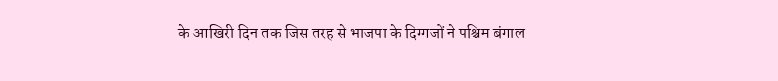के आखिरी दिन तक जिस तरह से भाजपा के दिग्गजों ने पश्चिम बंगाल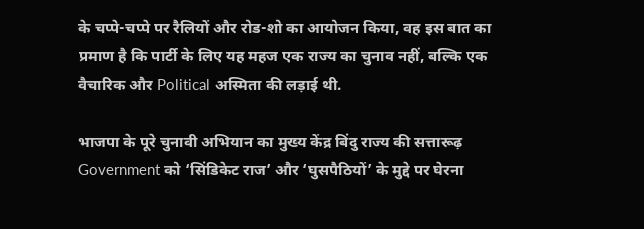के चप्पे-चप्पे पर रैलियों और रोड-शो का आयोजन किया, वह इस बात का प्रमाण है कि पार्टी के लिए यह महज एक राज्य का चुनाव नहीं, बल्कि एक वैचारिक और Political अस्मिता की लड़ाई थी.

भाजपा के पूरे चुनावी अभियान का मुख्य केंद्र बिंदु राज्य की सत्तारूढ़ Government को ‘सिंडिकेट राज’ और ‘घुसपैठियों’ के मुद्दे पर घेरना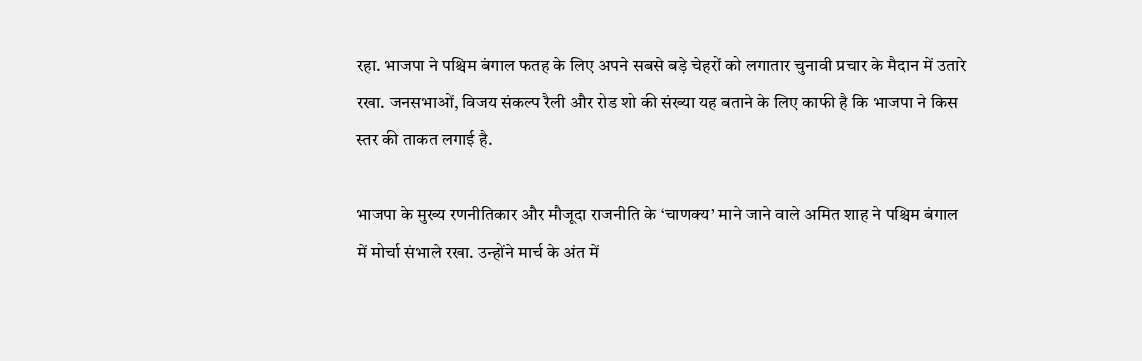रहा. भाजपा ने पश्चिम बंगाल फतह के लिए अपने सबसे बड़े चेहरों को लगातार चुनावी प्रचार के मैदान में उतारे रखा. जनसभाओं, विजय संकल्प रैली और रोड शो की संख्या यह बताने के लिए काफी है कि भाजपा ने किस स्तर की ताकत लगाई है.

भाजपा के मुख्य रणनीतिकार और मौजूदा राजनीति के ‘चाणक्य’ माने जाने वाले अमित शाह ने पश्चिम बंगाल में मोर्चा संभाले रखा. उन्होंने मार्च के अंत में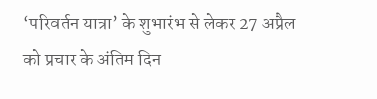‘परिवर्तन यात्रा’ के शुभारंभ से लेकर 27 अप्रैल को प्रचार के अंतिम दिन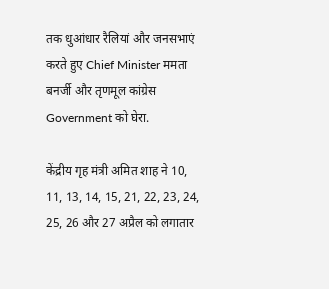तक धुआंधार रैलियां और जनसभाएं करते हुए Chief Minister ममता बनर्जी और तृणमूल कांग्रेस Government को घेरा.

केंद्रीय गृह मंत्री अमित शाह ने 10, 11, 13, 14, 15, 21, 22, 23, 24, 25, 26 और 27 अप्रैल को लगातार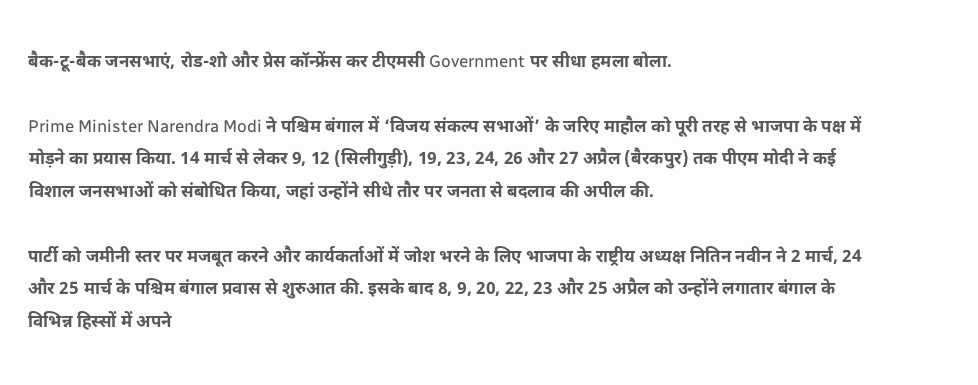बैक-टू-बैक जनसभाएं, रोड-शो और प्रेस कॉन्फ्रेंस कर टीएमसी Government पर सीधा हमला बोला.

Prime Minister Narendra Modi ने पश्चिम बंगाल में ‘विजय संकल्प सभाओं’ के जरिए माहौल को पूरी तरह से भाजपा के पक्ष में मोड़ने का प्रयास किया. 14 मार्च से लेकर 9, 12 (सिलीगुड़ी), 19, 23, 24, 26 और 27 अप्रैल (बैरकपुर) तक पीएम मोदी ने कई विशाल जनसभाओं को संबोधित किया, जहां उन्होंने सीधे तौर पर जनता से बदलाव की अपील की.

पार्टी को जमीनी स्तर पर मजबूत करने और कार्यकर्ताओं में जोश भरने के लिए भाजपा के राष्ट्रीय अध्यक्ष नितिन नवीन ने 2 मार्च, 24 और 25 मार्च के पश्चिम बंगाल प्रवास से शुरुआत की. इसके बाद 8, 9, 20, 22, 23 और 25 अप्रैल को उन्होंने लगातार बंगाल के विभिन्न हिस्सों में अपने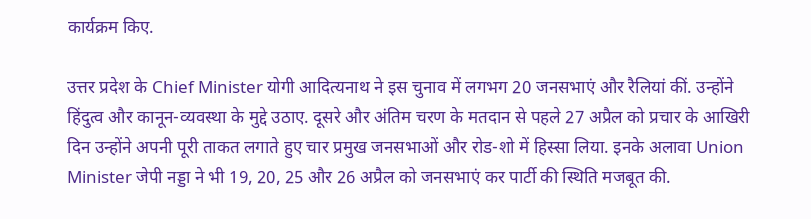कार्यक्रम किए.

उत्तर प्रदेश के Chief Minister योगी आदित्यनाथ ने इस चुनाव में लगभग 20 जनसभाएं और रैलियां कीं. उन्होंने हिंदुत्व और कानून-व्यवस्था के मुद्दे उठाए. दूसरे और अंतिम चरण के मतदान से पहले 27 अप्रैल को प्रचार के आखिरी दिन उन्होंने अपनी पूरी ताकत लगाते हुए चार प्रमुख जनसभाओं और रोड-शो में हिस्सा लिया. इनके अलावा Union Minister जेपी नड्डा ने भी 19, 20, 25 और 26 अप्रैल को जनसभाएं कर पार्टी की स्थिति मजबूत की.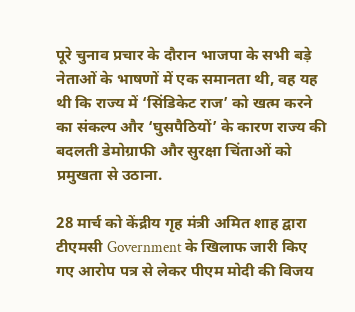पूरे चुनाव प्रचार के दौरान भाजपा के सभी बड़े नेताओं के भाषणों में एक समानता थी, वह यह थी कि राज्य में ‘सिंडिकेट राज’ को खत्म करने का संकल्प और ‘घुसपैठियों’ के कारण राज्य की बदलती डेमोग्राफी और सुरक्षा चिंताओं को प्रमुखता से उठाना.

28 मार्च को केंद्रीय गृह मंत्री अमित शाह द्वारा टीएमसी Government के खिलाफ जारी किए गए आरोप पत्र से लेकर पीएम मोदी की विजय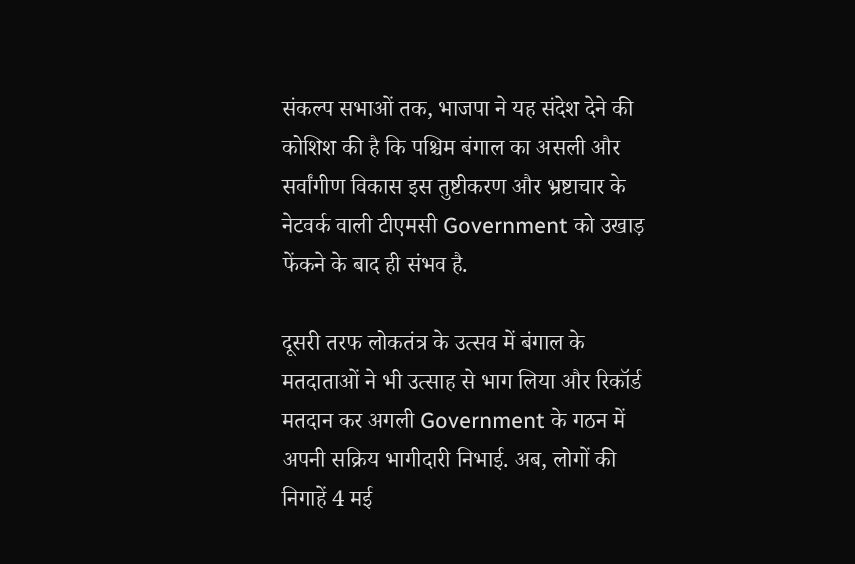संकल्प सभाओं तक, भाजपा ने यह संदेश देने की कोशिश की है कि पश्चिम बंगाल का असली और सर्वांगीण विकास इस तुष्टीकरण और भ्रष्टाचार के नेटवर्क वाली टीएमसी Government को उखाड़ फेंकने के बाद ही संभव है.

दूसरी तरफ लोकतंत्र के उत्सव में बंगाल के मतदाताओं ने भी उत्साह से भाग लिया और रिकॉर्ड मतदान कर अगली Government के गठन में अपनी सक्रिय भागीदारी निभाई. अब, लोगों की निगाहें 4 मई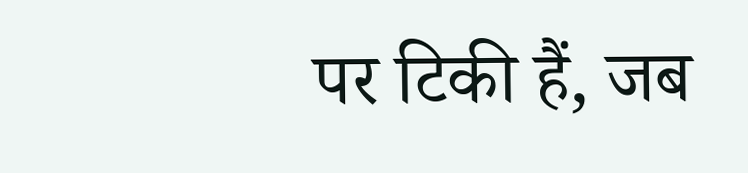पर टिकी हैं, जब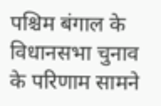पश्चिम बंगाल के विधानसभा चुनाव के परिणाम सामने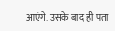आएंगे. उसके बाद ही पता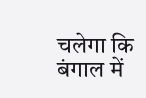चलेगा कि बंगाल में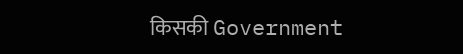किसकी Government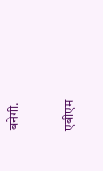बनेगी.

एबीएम